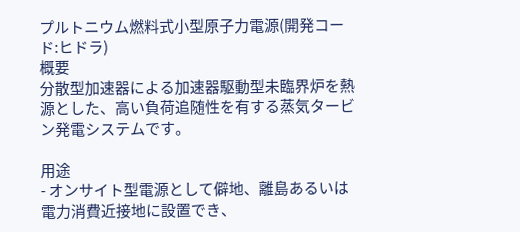プルトニウム燃料式小型原子力電源(開発コード:ヒドラ)
概要
分散型加速器による加速器駆動型未臨界炉を熱源とした、高い負荷追随性を有する蒸気タービン発電システムです。

用途
- オンサイト型電源として僻地、離島あるいは電力消費近接地に設置でき、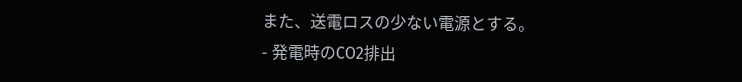また、送電ロスの少ない電源とする。
- 発電時のCO2排出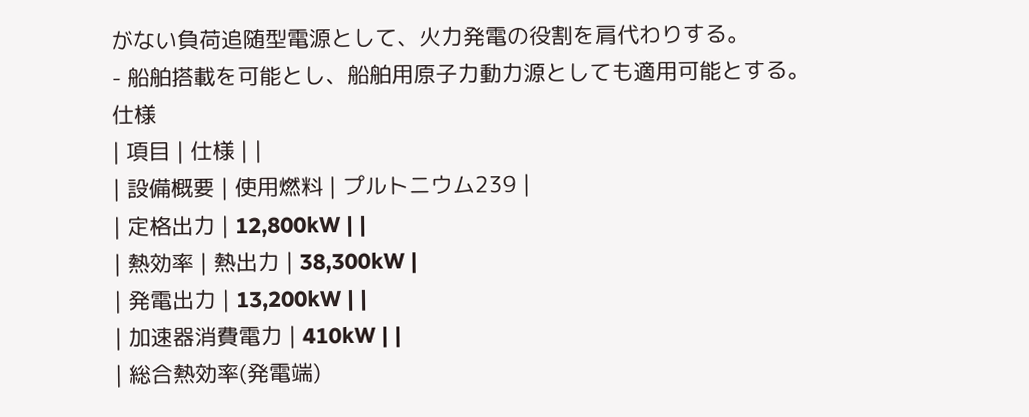がない負荷追随型電源として、火力発電の役割を肩代わりする。
- 船舶搭載を可能とし、船舶用原子力動力源としても適用可能とする。
仕様
| 項目 | 仕様 | |
| 設備概要 | 使用燃料 | プルトニウム239 |
| 定格出力 | 12,800kW | |
| 熱効率 | 熱出力 | 38,300kW |
| 発電出力 | 13,200kW | |
| 加速器消費電力 | 410kW | |
| 総合熱効率(発電端)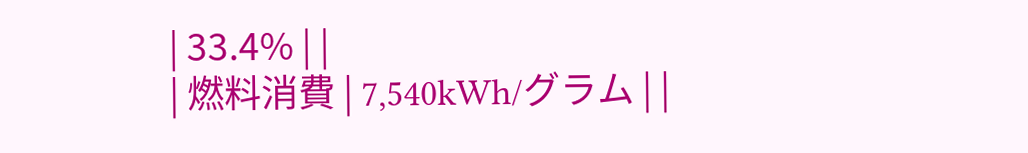| 33.4% | |
| 燃料消費 | 7,540kWh/グラム | |